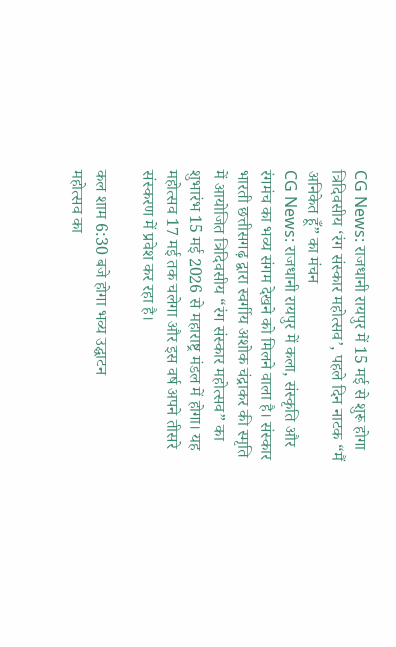CG News: राजधानी रायपुर में 15 मई से शुरू होगा त्रिदिवसीय ‘रंग संस्कार महोत्सव’, पहले दिन नाटक “मैं अनिकेत हूँ” का मंचन
CG News: राजधानी रायपुर में कला, संस्कृति और रंगमंच का भव्य संगम देखने को मिलने वाला है। संस्कार भारती छत्तीसगढ़ द्वारा स्वर्गीय अशोक चंद्राकर की स्मृति में आयोजित त्रिदिवसीय “रंग संस्कार महोत्सव” का शुभारंभ 15 मई 2026 से महाराष्ट्र मंडल में होगा। यह महोत्सव 17 मई तक चलेगा और इस वर्ष अपने तीसरे संस्करण में प्रवेश कर रहा है।

कल शाम 6:30 बजे होगा भव्य उद्घाटन
महोत्सव का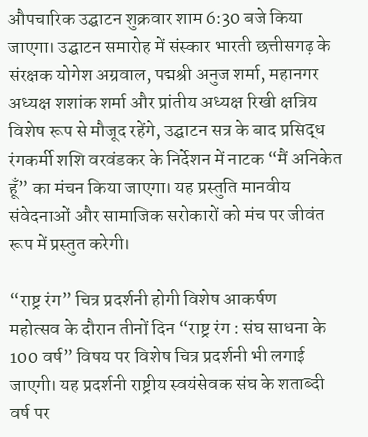औपचारिक उद्घाटन शुक्रवार शाम 6:30 बजे किया जाएगा। उद्घाटन समारोह में संस्कार भारती छत्तीसगढ़ के संरक्षक योगेश अग्रवाल, पद्मश्री अनुज शर्मा, महानगर अध्यक्ष शशांक शर्मा और प्रांतीय अध्यक्ष रिखी क्षत्रिय विशेष रूप से मौजूद रहेंगे, उद्घाटन सत्र के बाद प्रसिद्ध रंगकर्मी शशि वरवंडकर के निर्देशन में नाटक “मैं अनिकेत हूँ” का मंचन किया जाएगा। यह प्रस्तुति मानवीय संवेदनाओं और सामाजिक सरोकारों को मंच पर जीवंत रूप में प्रस्तुत करेगी।

“राष्ट्र रंग” चित्र प्रदर्शनी होगी विशेष आकर्षण
महोत्सव के दौरान तीनों दिन “राष्ट्र रंग : संघ साधना के 100 वर्ष” विषय पर विशेष चित्र प्रदर्शनी भी लगाई जाएगी। यह प्रदर्शनी राष्ट्रीय स्वयंसेवक संघ के शताब्दी वर्ष पर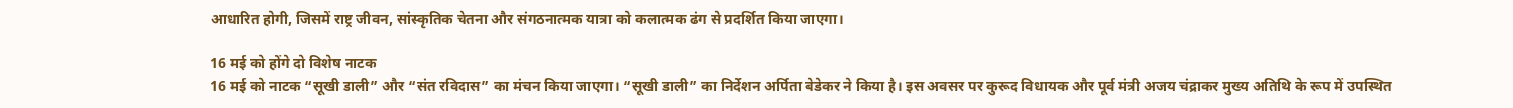आधारित होगी, जिसमें राष्ट्र जीवन, सांस्कृतिक चेतना और संगठनात्मक यात्रा को कलात्मक ढंग से प्रदर्शित किया जाएगा।

16 मई को होंगे दो विशेष नाटक
16 मई को नाटक “सूखी डाली” और “संत रविदास” का मंचन किया जाएगा। “सूखी डाली” का निर्देशन अर्पिता बेडेकर ने किया है। इस अवसर पर कुरूद विधायक और पूर्व मंत्री अजय चंद्राकर मुख्य अतिथि के रूप में उपस्थित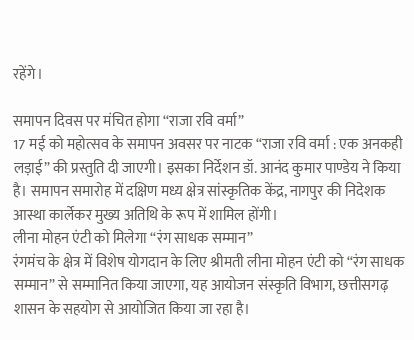रहेंगे।

समापन दिवस पर मंचित होगा “राजा रवि वर्मा”
17 मई को महोत्सव के समापन अवसर पर नाटक “राजा रवि वर्मा : एक अनकही लड़ाई” की प्रस्तुति दी जाएगी। इसका निर्देशन डॉ. आनंद कुमार पाण्डेय ने किया है। समापन समारोह में दक्षिण मध्य क्षेत्र सांस्कृतिक केंद्र, नागपुर की निदेशक आस्था कार्लेकर मुख्य अतिथि के रूप में शामिल होंगी।
लीना मोहन एंटी को मिलेगा “रंग साधक सम्मान”
रंगमंच के क्षेत्र में विशेष योगदान के लिए श्रीमती लीना मोहन एंटी को “रंग साधक सम्मान” से सम्मानित किया जाएगा, यह आयोजन संस्कृति विभाग, छत्तीसगढ़ शासन के सहयोग से आयोजित किया जा रहा है।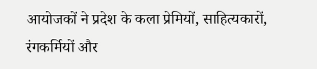आयोजकों ने प्रदेश के कला प्रेमियों, साहित्यकारों, रंगकर्मियों और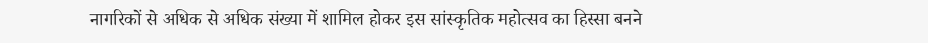नागरिकों से अधिक से अधिक संख्या में शामिल होकर इस सांस्कृतिक महोत्सव का हिस्सा बनने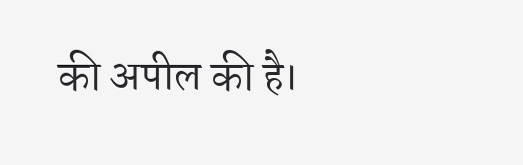की अपील की है।